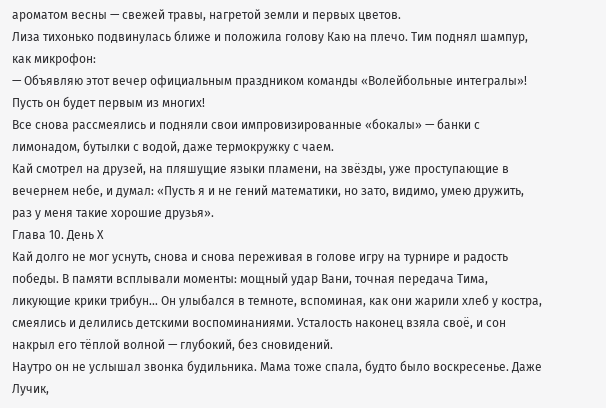ароматом весны — свежей травы, нагретой земли и первых цветов.
Лиза тихонько подвинулась ближе и положила голову Каю на плечо. Тим поднял шампур, как микрофон:
— Объявляю этот вечер официальным праздником команды «Волейбольные интегралы»! Пусть он будет первым из многих!
Все снова рассмеялись и подняли свои импровизированные «бокалы» — банки с лимонадом, бутылки с водой, даже термокружку с чаем.
Кай смотрел на друзей, на пляшущие языки пламени, на звёзды, уже проступающие в вечернем небе, и думал: «Пусть я и не гений математики, но зато, видимо, умею дружить, раз у меня такие хорошие друзья».
Глава 10. День Х
Кай долго не мог уснуть, снова и снова переживая в голове игру на турнире и радость победы. В памяти всплывали моменты: мощный удар Вани, точная передача Тима, ликующие крики трибун… Он улыбался в темноте, вспоминая, как они жарили хлеб у костра, смеялись и делились детскими воспоминаниями. Усталость наконец взяла своё, и сон накрыл его тёплой волной — глубокий, без сновидений.
Наутро он не услышал звонка будильника. Мама тоже спала, будто было воскресенье. Даже Лучик,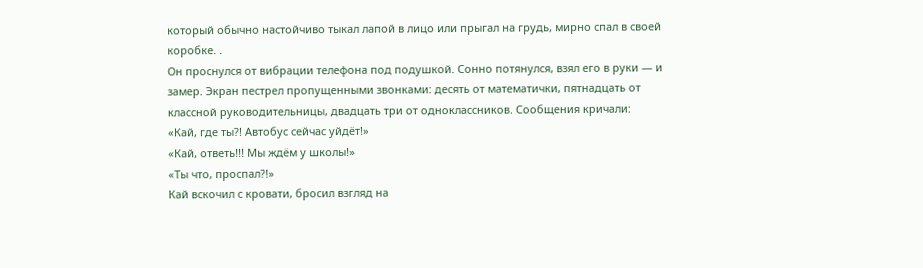который обычно настойчиво тыкал лапой в лицо или прыгал на грудь, мирно спал в своей коробке. .
Он проснулся от вибрации телефона под подушкой. Сонно потянулся, взял его в руки — и замер. Экран пестрел пропущенными звонками: десять от математички, пятнадцать от классной руководительницы, двадцать три от одноклассников. Сообщения кричали:
«Кай, где ты?! Автобус сейчас уйдёт!»
«Кай, ответь!!! Мы ждём у школы!»
«Ты что, проспал?!»
Кай вскочил с кровати, бросил взгляд на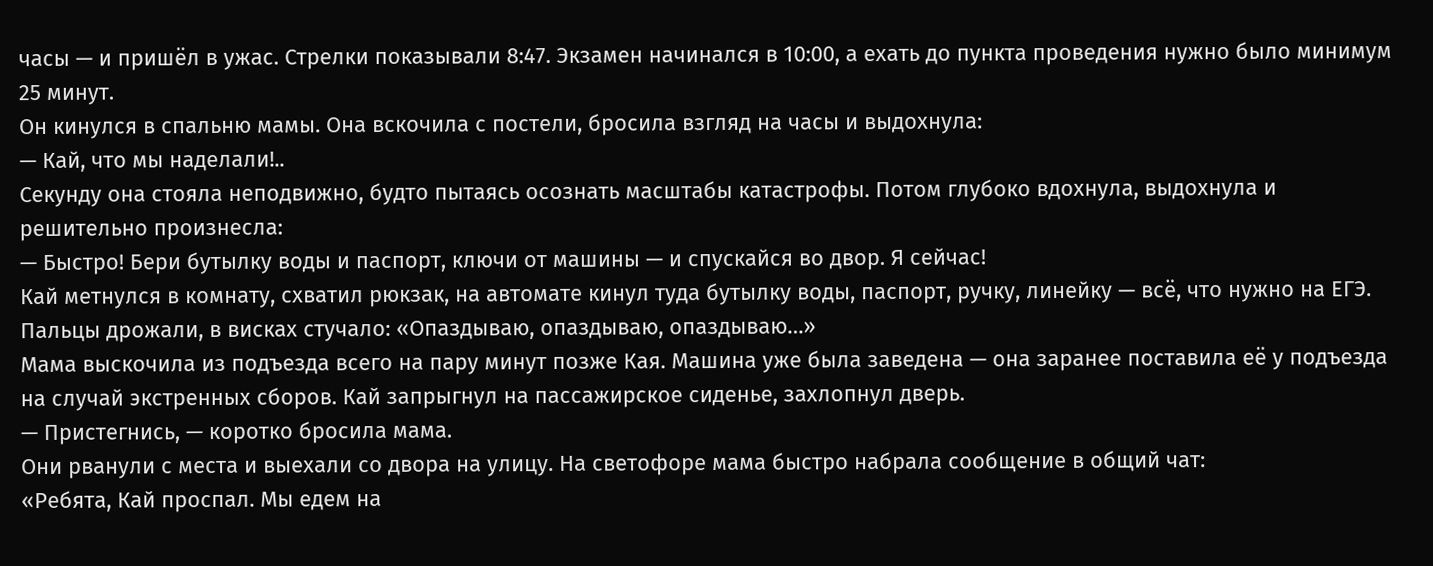часы — и пришёл в ужас. Стрелки показывали 8:47. Экзамен начинался в 10:00, а ехать до пункта проведения нужно было минимум 25 минут.
Он кинулся в спальню мамы. Она вскочила с постели, бросила взгляд на часы и выдохнула:
— Кай, что мы наделали!..
Секунду она стояла неподвижно, будто пытаясь осознать масштабы катастрофы. Потом глубоко вдохнула, выдохнула и решительно произнесла:
— Быстро! Бери бутылку воды и паспорт, ключи от машины — и спускайся во двор. Я сейчас!
Кай метнулся в комнату, схватил рюкзак, на автомате кинул туда бутылку воды, паспорт, ручку, линейку — всё, что нужно на ЕГЭ. Пальцы дрожали, в висках стучало: «Опаздываю, опаздываю, опаздываю…»
Мама выскочила из подъезда всего на пару минут позже Кая. Машина уже была заведена — она заранее поставила её у подъезда на случай экстренных сборов. Кай запрыгнул на пассажирское сиденье, захлопнул дверь.
— Пристегнись, — коротко бросила мама.
Они рванули с места и выехали со двора на улицу. На светофоре мама быстро набрала сообщение в общий чат:
«Ребята, Кай проспал. Мы едем на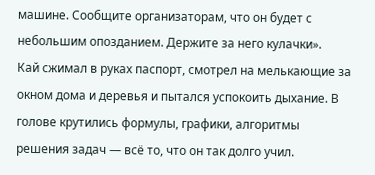машине. Сообщите организаторам, что он будет с небольшим опозданием. Держите за него кулачки».
Кай сжимал в руках паспорт, смотрел на мелькающие за окном дома и деревья и пытался успокоить дыхание. В голове крутились формулы, графики, алгоритмы решения задач — всё то, что он так долго учил.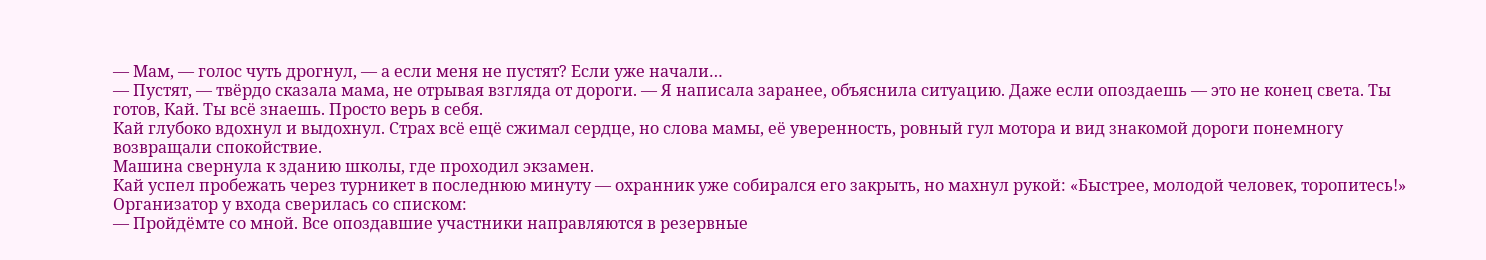— Мам, — голос чуть дрогнул, — а если меня не пустят? Если уже начали…
— Пустят, — твёрдо сказала мама, не отрывая взгляда от дороги. — Я написала заранее, объяснила ситуацию. Даже если опоздаешь — это не конец света. Ты готов, Кай. Ты всё знаешь. Просто верь в себя.
Кай глубоко вдохнул и выдохнул. Страх всё ещё сжимал сердце, но слова мамы, её уверенность, ровный гул мотора и вид знакомой дороги понемногу возвращали спокойствие.
Машина свернула к зданию школы, где проходил экзамен.
Кай успел пробежать через турникет в последнюю минуту — охранник уже собирался его закрыть, но махнул рукой: «Быстрее, молодой человек, торопитесь!»
Организатор у входа сверилась со списком:
— Пройдёмте со мной. Все опоздавшие участники направляются в резервные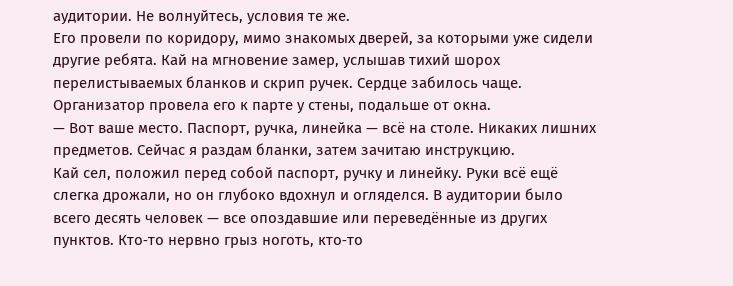аудитории. Не волнуйтесь, условия те же.
Его провели по коридору, мимо знакомых дверей, за которыми уже сидели другие ребята. Кай на мгновение замер, услышав тихий шорох перелистываемых бланков и скрип ручек. Сердце забилось чаще.
Организатор провела его к парте у стены, подальше от окна.
— Вот ваше место. Паспорт, ручка, линейка — всё на столе. Никаких лишних предметов. Сейчас я раздам бланки, затем зачитаю инструкцию.
Кай сел, положил перед собой паспорт, ручку и линейку. Руки всё ещё слегка дрожали, но он глубоко вдохнул и огляделся. В аудитории было всего десять человек — все опоздавшие или переведённые из других пунктов. Кто‑то нервно грыз ноготь, кто‑то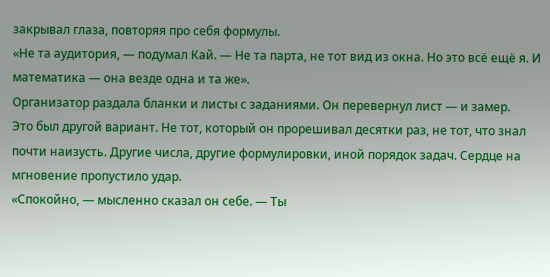закрывал глаза, повторяя про себя формулы.
«Не та аудитория, — подумал Кай. — Не та парта, не тот вид из окна. Но это всё ещё я. И математика — она везде одна и та же».
Организатор раздала бланки и листы с заданиями. Он перевернул лист — и замер.
Это был другой вариант. Не тот, который он прорешивал десятки раз, не тот, что знал почти наизусть. Другие числа, другие формулировки, иной порядок задач. Сердце на мгновение пропустило удар.
«Спокойно, — мысленно сказал он себе. — Ты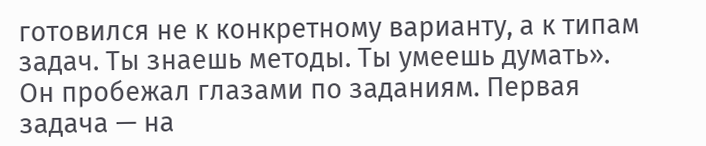готовился не к конкретному варианту, а к типам задач. Ты знаешь методы. Ты умеешь думать».
Он пробежал глазами по заданиям. Первая задача — на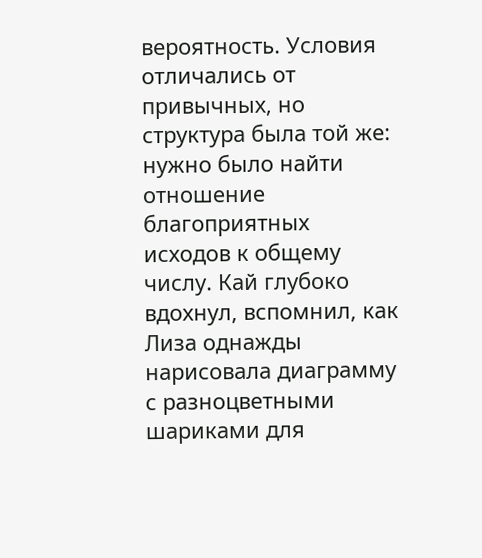вероятность. Условия отличались от привычных, но структура была той же: нужно было найти отношение благоприятных исходов к общему числу. Кай глубоко вдохнул, вспомнил, как Лиза однажды нарисовала диаграмму с разноцветными шариками для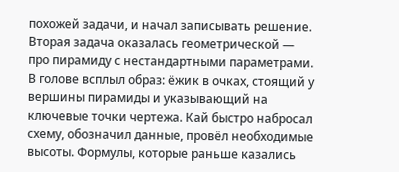похожей задачи, и начал записывать решение.
Вторая задача оказалась геометрической — про пирамиду с нестандартными параметрами. В голове всплыл образ: ёжик в очках, стоящий у вершины пирамиды и указывающий на ключевые точки чертежа. Кай быстро набросал схему, обозначил данные, провёл необходимые высоты. Формулы, которые раньше казались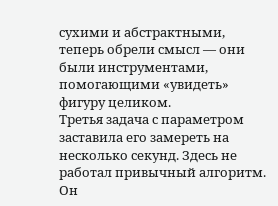сухими и абстрактными, теперь обрели смысл — они были инструментами, помогающими «увидеть» фигуру целиком.
Третья задача с параметром заставила его замереть на несколько секунд. Здесь не работал привычный алгоритм. Он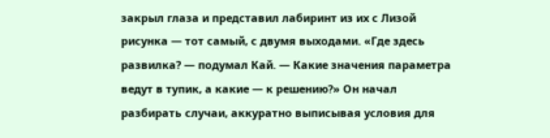закрыл глаза и представил лабиринт из их с Лизой рисунка — тот самый, с двумя выходами. «Где здесь развилка? — подумал Кай. — Какие значения параметра ведут в тупик, а какие — к решению?» Он начал разбирать случаи, аккуратно выписывая условия для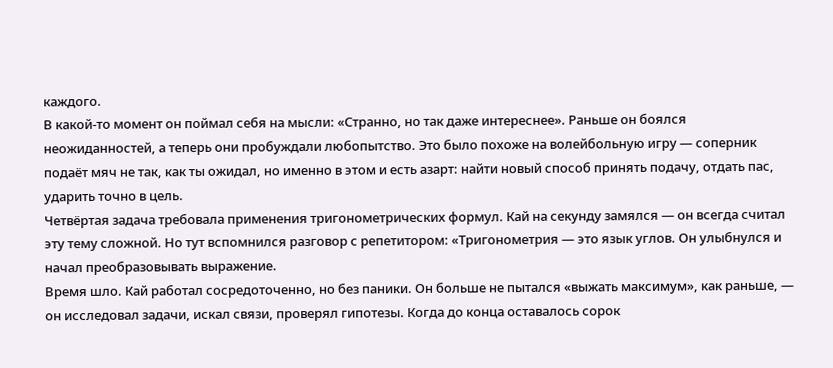каждого.
В какой‑то момент он поймал себя на мысли: «Странно, но так даже интереснее». Раньше он боялся неожиданностей, а теперь они пробуждали любопытство. Это было похоже на волейбольную игру — соперник подаёт мяч не так, как ты ожидал, но именно в этом и есть азарт: найти новый способ принять подачу, отдать пас, ударить точно в цель.
Четвёртая задача требовала применения тригонометрических формул. Кай на секунду замялся — он всегда считал эту тему сложной. Но тут вспомнился разговор с репетитором: «Тригонометрия — это язык углов. Он улыбнулся и начал преобразовывать выражение.
Время шло. Кай работал сосредоточенно, но без паники. Он больше не пытался «выжать максимум», как раньше, — он исследовал задачи, искал связи, проверял гипотезы. Когда до конца оставалось сорок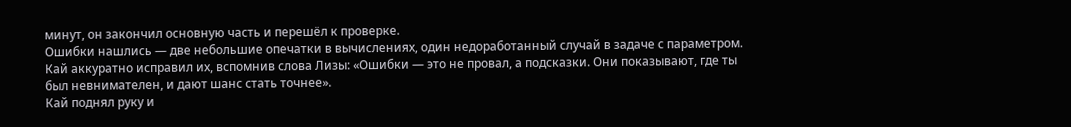минут, он закончил основную часть и перешёл к проверке.
Ошибки нашлись — две небольшие опечатки в вычислениях, один недоработанный случай в задаче с параметром. Кай аккуратно исправил их, вспомнив слова Лизы: «Ошибки — это не провал, а подсказки. Они показывают, где ты был невнимателен, и дают шанс стать точнее».
Кай поднял руку и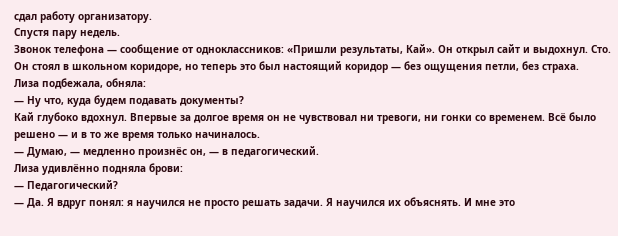сдал работу организатору.
Спустя пару недель.
Звонок телефона — сообщение от одноклассников: «Пришли результаты, Кай». Он открыл сайт и выдохнул. Сто.
Он стоял в школьном коридоре, но теперь это был настоящий коридор — без ощущения петли, без страха.
Лиза подбежала, обняла:
— Ну что, куда будем подавать документы?
Кай глубоко вдохнул. Впервые за долгое время он не чувствовал ни тревоги, ни гонки со временем. Всё было решено — и в то же время только начиналось.
— Думаю, — медленно произнёс он, — в педагогический.
Лиза удивлённо подняла брови:
— Педагогический?
— Да. Я вдруг понял: я научился не просто решать задачи. Я научился их объяснять. И мне это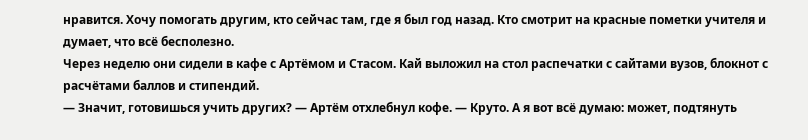нравится. Хочу помогать другим, кто сейчас там, где я был год назад. Кто смотрит на красные пометки учителя и думает, что всё бесполезно.
Через неделю они сидели в кафе с Артёмом и Стасом. Кай выложил на стол распечатки с сайтами вузов, блокнот с расчётами баллов и стипендий.
— Значит, готовишься учить других? — Артём отхлебнул кофе. — Круто. А я вот всё думаю: может, подтянуть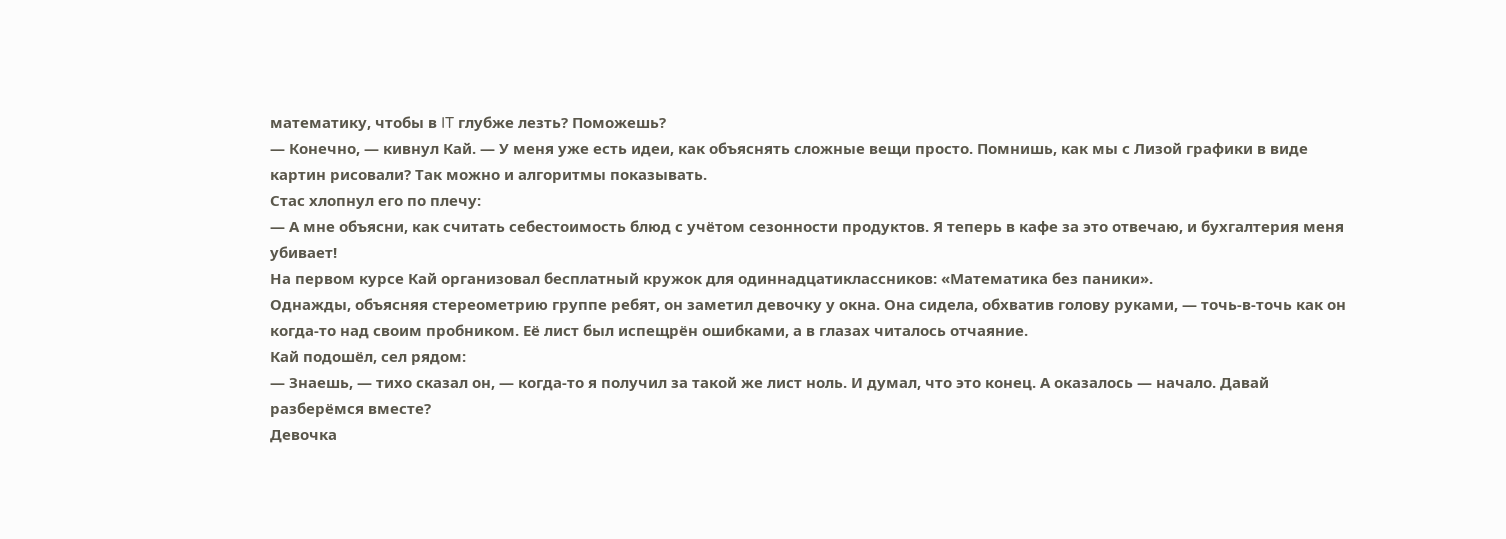математику, чтобы в IT глубже лезть? Поможешь?
— Конечно, — кивнул Кай. — У меня уже есть идеи, как объяснять сложные вещи просто. Помнишь, как мы с Лизой графики в виде картин рисовали? Так можно и алгоритмы показывать.
Стас хлопнул его по плечу:
— А мне объясни, как считать себестоимость блюд с учётом сезонности продуктов. Я теперь в кафе за это отвечаю, и бухгалтерия меня убивает!
На первом курсе Кай организовал бесплатный кружок для одиннадцатиклассников: «Математика без паники».
Однажды, объясняя стереометрию группе ребят, он заметил девочку у окна. Она сидела, обхватив голову руками, — точь‑в‑точь как он когда‑то над своим пробником. Её лист был испещрён ошибками, а в глазах читалось отчаяние.
Кай подошёл, сел рядом:
— Знаешь, — тихо сказал он, — когда‑то я получил за такой же лист ноль. И думал, что это конец. А оказалось — начало. Давай разберёмся вместе?
Девочка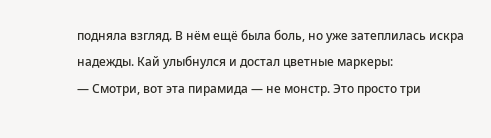подняла взгляд. В нём ещё была боль, но уже затеплилась искра надежды. Кай улыбнулся и достал цветные маркеры:
— Смотри, вот эта пирамида — не монстр. Это просто три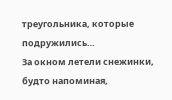треугольника, которые подружились…
За окном летели снежинки, будто напоминая,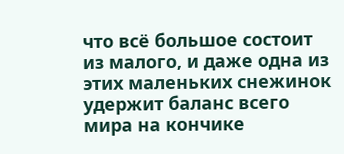что всё большое состоит из малого, и даже одна из этих маленьких снежинок удержит баланс всего мира на кончике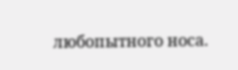любопытного носа.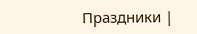Праздники |